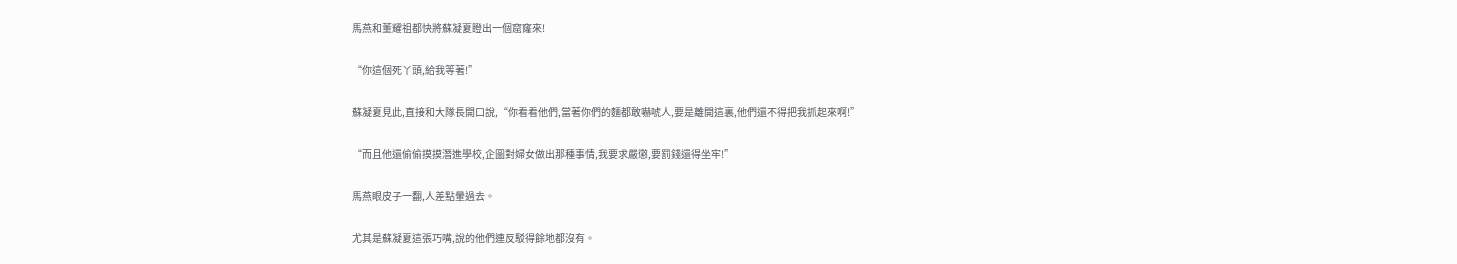馬燕和董耀祖都快將蘇凝夏瞪出一個窟窿來!

“你這個死丫頭,給我等著!”

蘇凝夏見此,直接和大隊長開口說,“你看看他們,當著你們的麵都敢嚇唬人,要是離開這裏,他們還不得把我抓起來啊!”

“而且他還偷偷摸摸潛進學校,企圖對婦女做出那種事情,我要求嚴懲,要罰錢還得坐牢!”

馬燕眼皮子一翻,人差點暈過去。

尤其是蘇凝夏這張巧嘴,說的他們連反駁得餘地都沒有。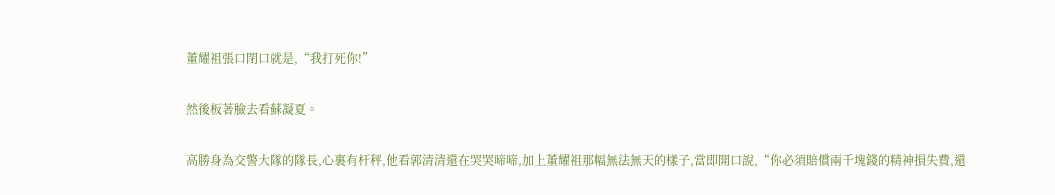董耀祖張口閉口就是,“我打死你!”

然後板著臉去看蘇凝夏。

高勝身為交警大隊的隊長,心裏有杆秤,他看郭清清還在哭哭啼啼,加上董耀祖那幅無法無天的樣子,當即開口說,“你必須賠償兩千塊錢的精神損失費,還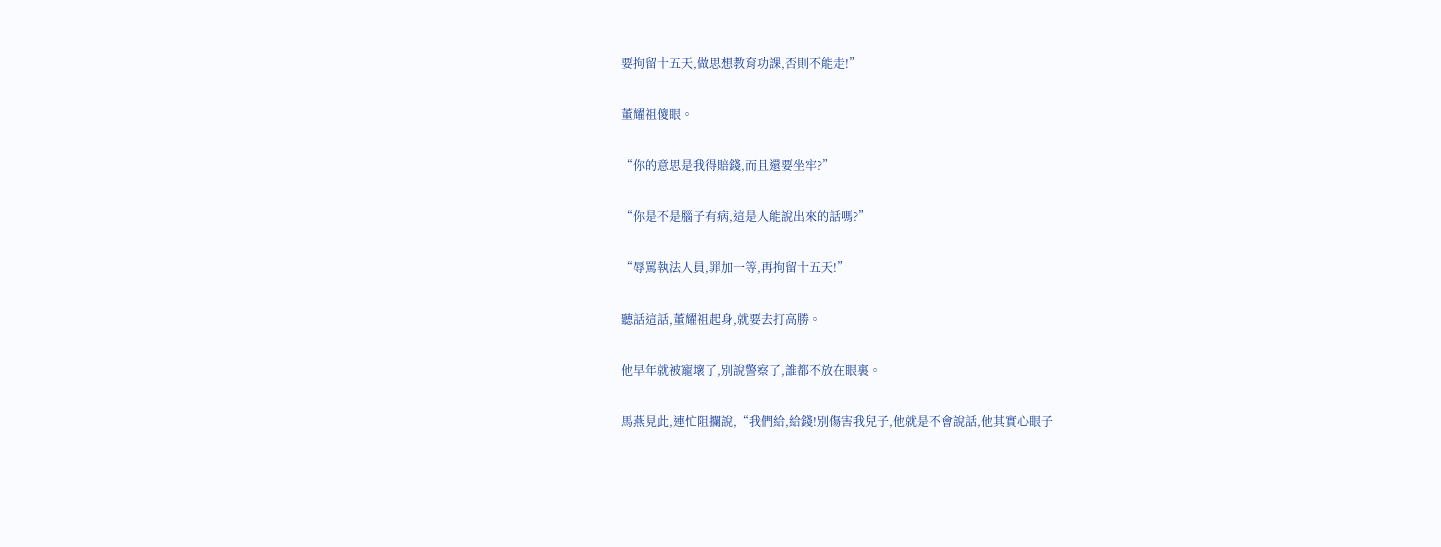要拘留十五天,做思想教育功課,否則不能走!”

董耀祖傻眼。

“你的意思是我得賠錢,而且還要坐牢?”

“你是不是腦子有病,這是人能說出來的話嗎?”

“辱罵執法人員,罪加一等,再拘留十五天!”

聽話這話,董耀祖起身,就要去打高勝。

他早年就被寵壞了,別說警察了,誰都不放在眼裏。

馬燕見此,連忙阻攔說,“我們給,給錢!別傷害我兒子,他就是不會說話,他其實心眼子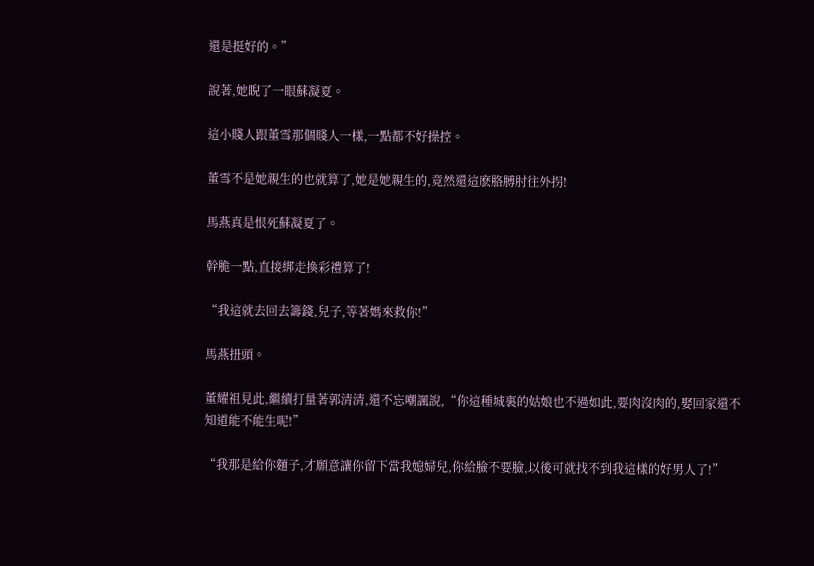還是挺好的。”

說著,她睨了一眼蘇凝夏。

這小賤人跟董雪那個賤人一樣,一點都不好操控。

董雪不是她親生的也就算了,她是她親生的,竟然還這麽胳膊肘往外拐!

馬燕真是恨死蘇凝夏了。

幹脆一點,直接綁走換彩禮算了!

“我這就去回去籌錢,兒子,等著媽來救你!”

馬燕扭頭。

董耀祖見此,繼續打量著郭清清,還不忘嘲諷說,“你這種城裏的姑娘也不過如此,要肉沒肉的,娶回家還不知道能不能生呢!”

“我那是給你麵子,才願意讓你留下當我媳婦兒,你給臉不要臉,以後可就找不到我這樣的好男人了!”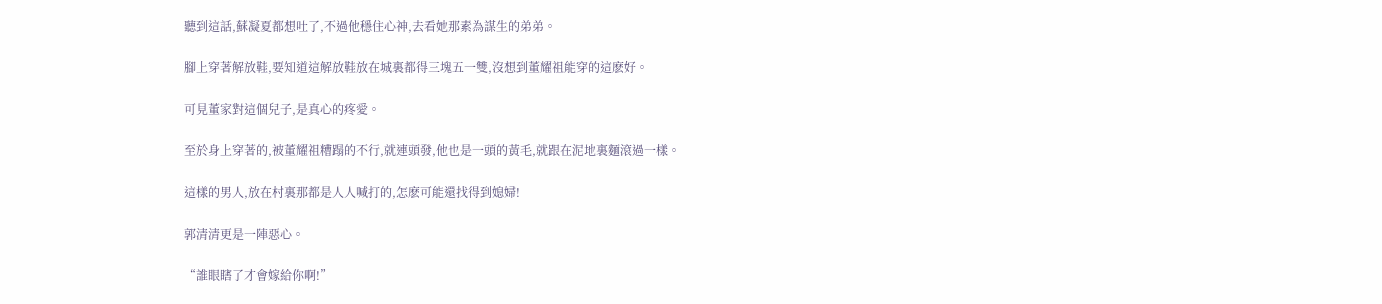聽到這話,蘇凝夏都想吐了,不過他穩住心神,去看她那素為謀生的弟弟。

腳上穿著解放鞋,要知道這解放鞋放在城裏都得三塊五一雙,沒想到董耀祖能穿的這麽好。

可見董家對這個兒子,是真心的疼愛。

至於身上穿著的,被董耀祖糟蹋的不行,就連頭發,他也是一頭的黃毛,就跟在泥地裏麵滾過一樣。

這樣的男人,放在村裏那都是人人喊打的,怎麽可能還找得到媳婦!

郭清清更是一陣惡心。

“誰眼瞎了才會嫁給你啊!”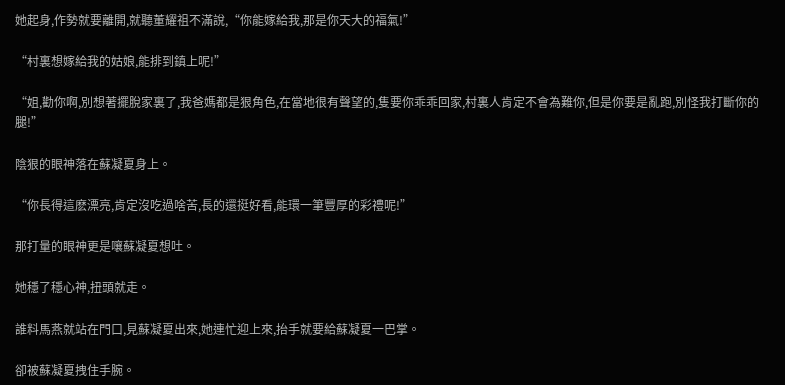她起身,作勢就要離開,就聽董耀祖不滿說,“你能嫁給我,那是你天大的福氣!”

“村裏想嫁給我的姑娘,能排到鎮上呢!”

“姐,勸你啊,別想著擺脫家裏了,我爸媽都是狠角色,在當地很有聲望的,隻要你乖乖回家,村裏人肯定不會為難你,但是你要是亂跑,別怪我打斷你的腿!”

陰狠的眼神落在蘇凝夏身上。

“你長得這麽漂亮,肯定沒吃過啥苦,長的還挺好看,能環一筆豐厚的彩禮呢!”

那打量的眼神更是嚷蘇凝夏想吐。

她穩了穩心神,扭頭就走。

誰料馬燕就站在門口,見蘇凝夏出來,她連忙迎上來,抬手就要給蘇凝夏一巴掌。

卻被蘇凝夏拽住手腕。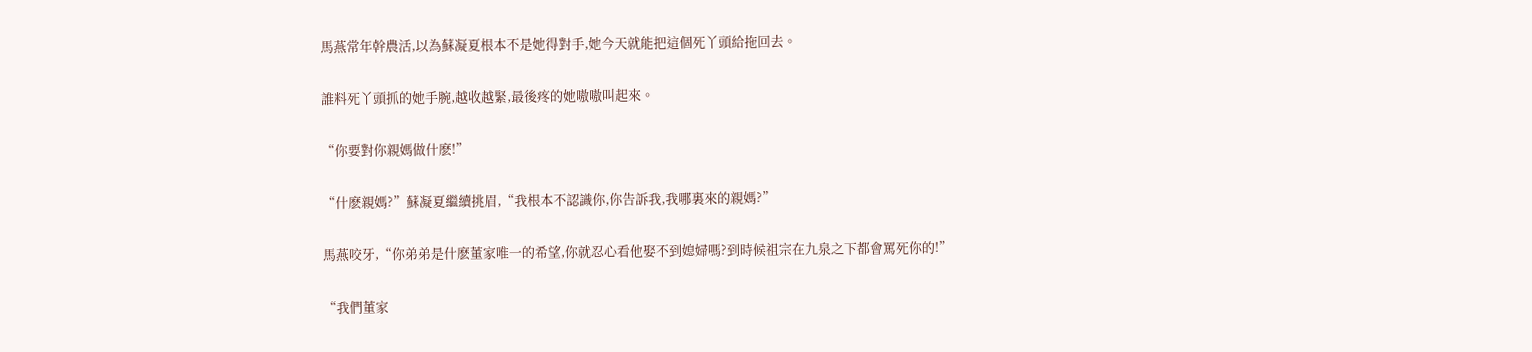馬燕常年幹農活,以為蘇凝夏根本不是她得對手,她今天就能把這個死丫頭給拖回去。

誰料死丫頭抓的她手腕,越收越緊,最後疼的她嗷嗷叫起來。

“你要對你親媽做什麽!”

“什麽親媽?”蘇凝夏繼續挑眉,“我根本不認識你,你告訴我,我哪裏來的親媽?”

馬燕咬牙,“你弟弟是什麽董家唯一的希望,你就忍心看他娶不到媳婦嗎?到時候祖宗在九泉之下都會罵死你的!”

“我們董家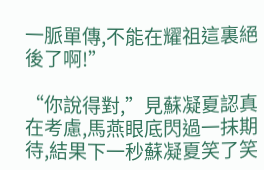一脈單傳,不能在耀祖這裏絕後了啊!”

“你說得對,”見蘇凝夏認真在考慮,馬燕眼底閃過一抹期待,結果下一秒蘇凝夏笑了笑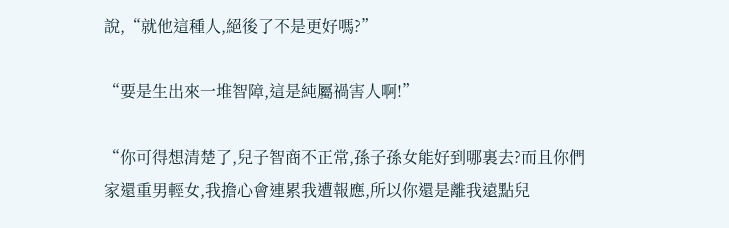說,“就他這種人,絕後了不是更好嗎?”

“要是生出來一堆智障,這是純屬禍害人啊!”

“你可得想清楚了,兒子智商不正常,孫子孫女能好到哪裏去?而且你們家還重男輕女,我擔心會連累我遭報應,所以你還是離我遠點兒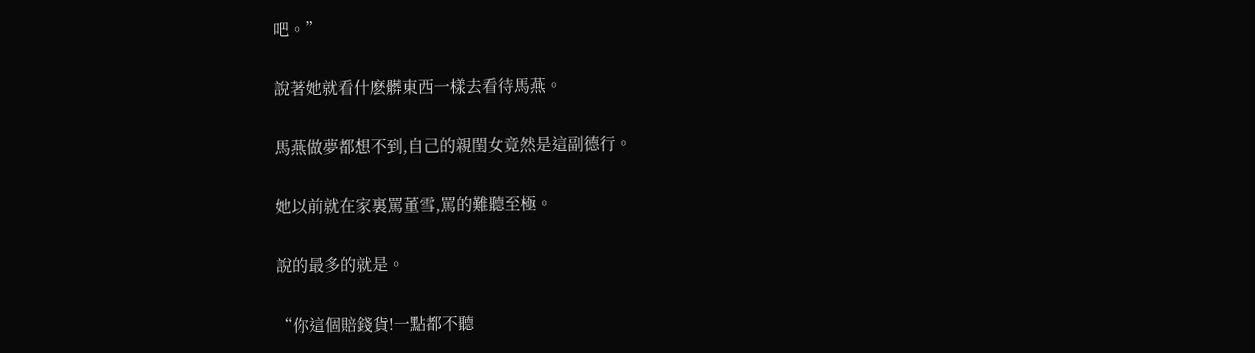吧。”

說著她就看什麽髒東西一樣去看待馬燕。

馬燕做夢都想不到,自己的親閨女竟然是這副德行。

她以前就在家裏罵董雪,罵的難聽至極。

說的最多的就是。

“你這個賠錢貨!一點都不聽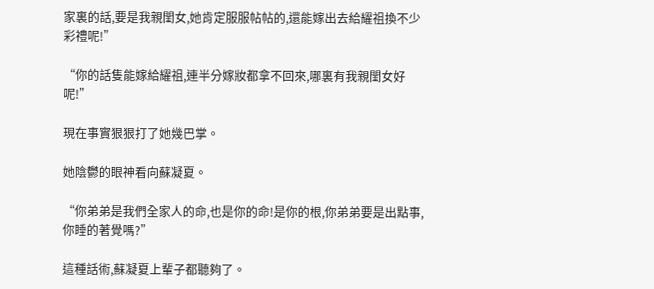家裏的話,要是我親閨女,她肯定服服帖帖的,還能嫁出去給耀祖換不少彩禮呢!”

“你的話隻能嫁給耀祖,連半分嫁妝都拿不回來,哪裏有我親閨女好呢!”

現在事實狠狠打了她幾巴掌。

她陰鬱的眼神看向蘇凝夏。

“你弟弟是我們全家人的命,也是你的命!是你的根,你弟弟要是出點事,你睡的著覺嗎?”

這種話術,蘇凝夏上輩子都聽夠了。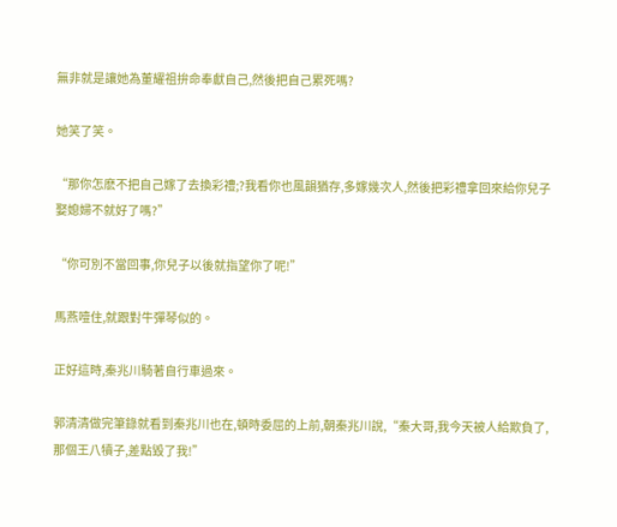無非就是讓她為董耀祖拚命奉獻自己,然後把自己累死嗎?

她笑了笑。

“那你怎麽不把自己嫁了去換彩禮;?我看你也風韻猶存,多嫁幾次人,然後把彩禮拿回來給你兒子娶媳婦不就好了嗎?”

“你可別不當回事,你兒子以後就指望你了呢!”

馬燕噎住,就跟對牛彈琴似的。

正好這時,秦兆川騎著自行車過來。

郭清清做完筆錄就看到秦兆川也在,頓時委屈的上前,朝秦兆川說,“秦大哥,我今天被人給欺負了,那個王八犢子,差點毀了我!”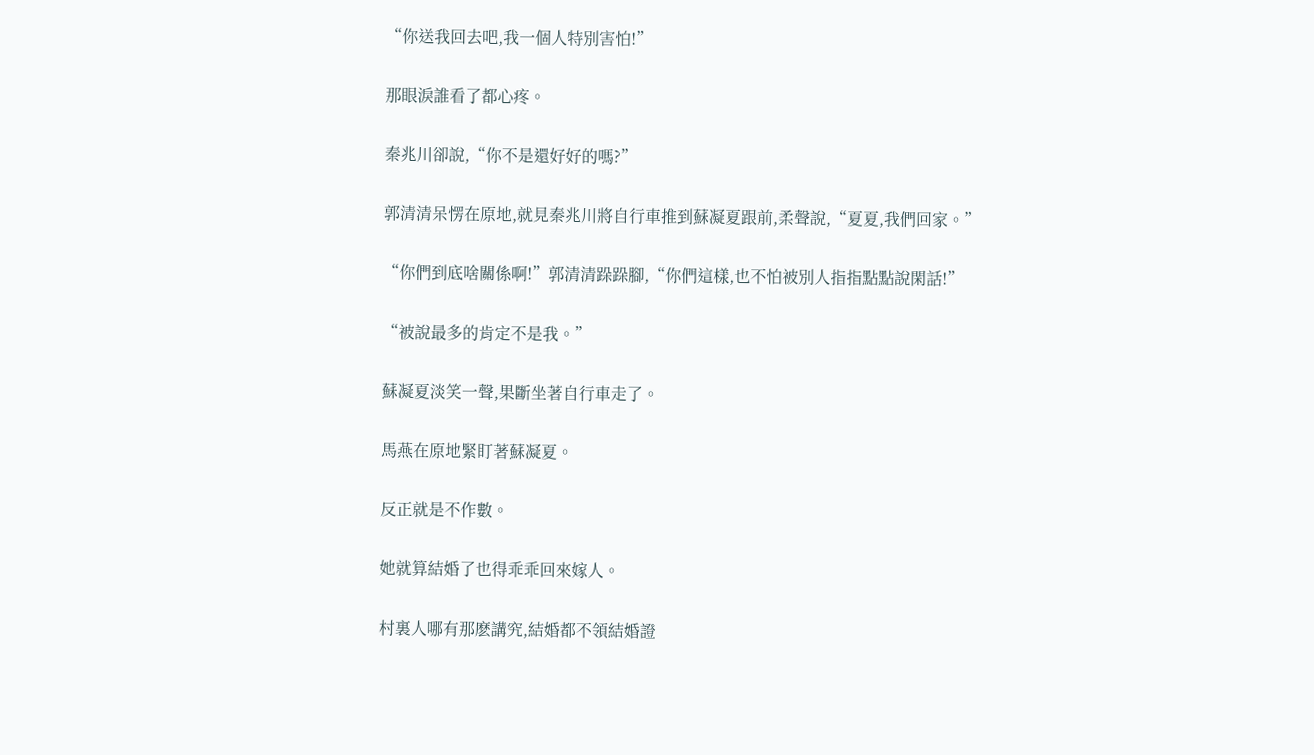“你送我回去吧,我一個人特別害怕!”

那眼淚誰看了都心疼。

秦兆川卻說,“你不是還好好的嗎?”

郭清清呆愣在原地,就見秦兆川將自行車推到蘇凝夏跟前,柔聲說,“夏夏,我們回家。”

“你們到底啥關係啊!”郭清清跺跺腳,“你們這樣,也不怕被別人指指點點說閑話!”

“被說最多的肯定不是我。”

蘇凝夏淡笑一聲,果斷坐著自行車走了。

馬燕在原地緊盯著蘇凝夏。

反正就是不作數。

她就算結婚了也得乖乖回來嫁人。

村裏人哪有那麽講究,結婚都不領結婚證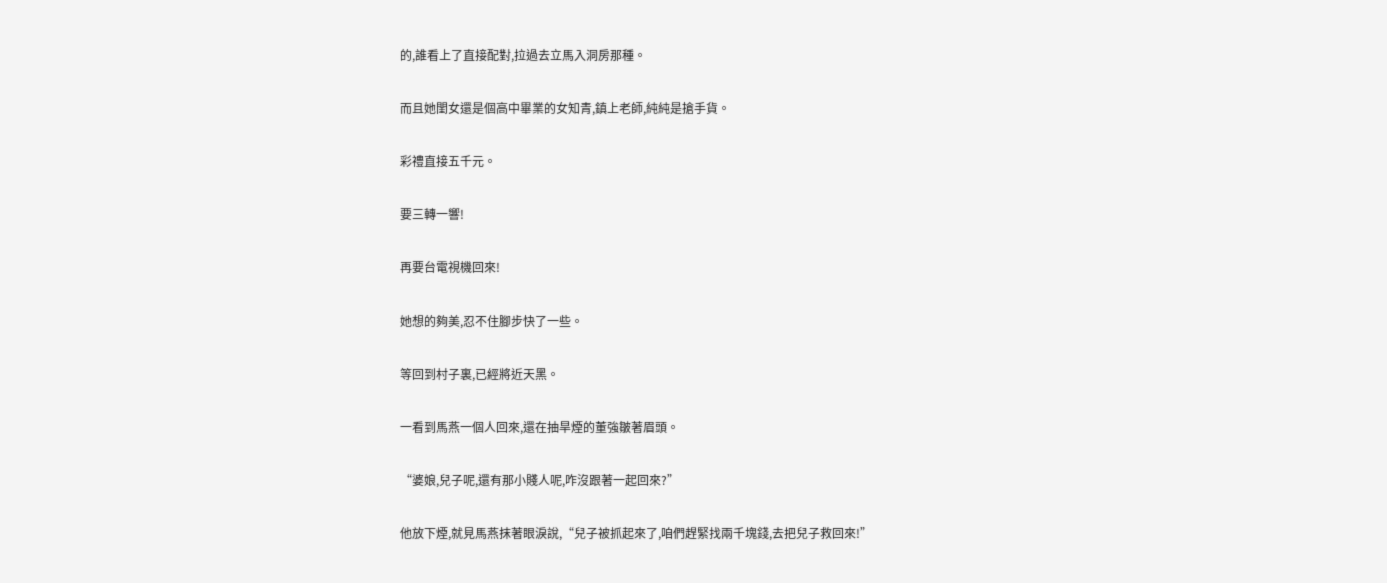的,誰看上了直接配對,拉過去立馬入洞房那種。

而且她閨女還是個高中畢業的女知青,鎮上老師,純純是搶手貨。

彩禮直接五千元。

要三轉一響!

再要台電視機回來!

她想的夠美,忍不住腳步快了一些。

等回到村子裏,已經將近天黑。

一看到馬燕一個人回來,還在抽旱煙的董強皺著眉頭。

“婆娘,兒子呢,還有那小賤人呢,咋沒跟著一起回來?”

他放下煙,就見馬燕抹著眼淚說,“兒子被抓起來了,咱們趕緊找兩千塊錢,去把兒子救回來!”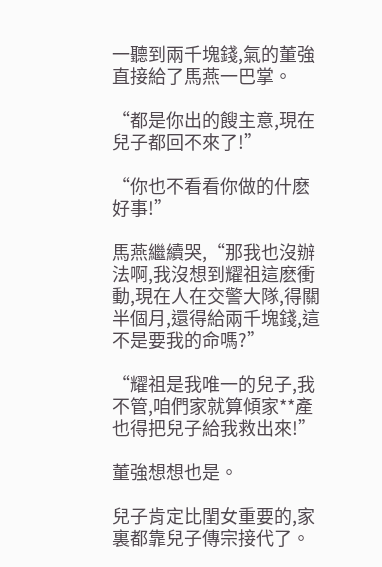一聽到兩千塊錢,氣的董強直接給了馬燕一巴掌。

“都是你出的餿主意,現在兒子都回不來了!”

“你也不看看你做的什麽好事!”

馬燕繼續哭,“那我也沒辦法啊,我沒想到耀祖這麽衝動,現在人在交警大隊,得關半個月,還得給兩千塊錢,這不是要我的命嗎?”

“耀祖是我唯一的兒子,我不管,咱們家就算傾家**產也得把兒子給我救出來!”

董強想想也是。

兒子肯定比閨女重要的,家裏都靠兒子傳宗接代了。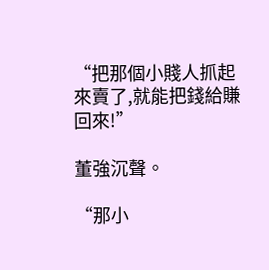“把那個小賤人抓起來賣了,就能把錢給賺回來!”

董強沉聲。

“那小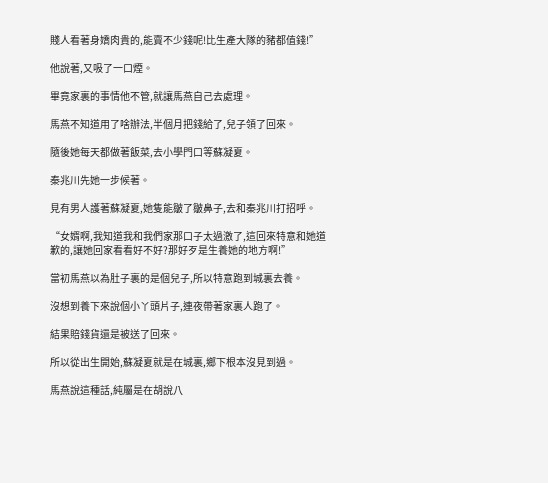賤人看著身嬌肉貴的,能賣不少錢呢!比生產大隊的豬都值錢!”

他說著,又吸了一口煙。

畢竟家裏的事情他不管,就讓馬燕自己去處理。

馬燕不知道用了啥辦法,半個月把錢給了,兒子領了回來。

隨後她每天都做著飯菜,去小學門口等蘇凝夏。

秦兆川先她一步候著。

見有男人護著蘇凝夏,她隻能皺了皺鼻子,去和秦兆川打招呼。

“女婿啊,我知道我和我們家那口子太過激了,這回來特意和她道歉的,讓她回家看看好不好?那好歹是生養她的地方啊!”

當初馬燕以為肚子裏的是個兒子,所以特意跑到城裏去養。

沒想到養下來說個小丫頭片子,連夜帶著家裏人跑了。

結果賠錢貨還是被送了回來。

所以從出生開始,蘇凝夏就是在城裏,鄉下根本沒見到過。

馬燕說這種話,純屬是在胡說八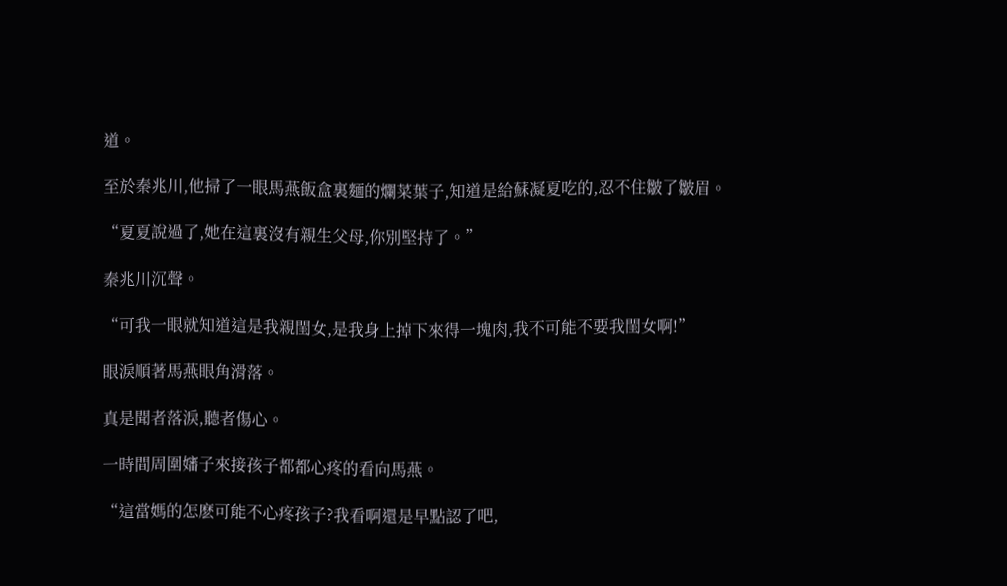道。

至於秦兆川,他掃了一眼馬燕飯盒裏麵的爛菜葉子,知道是給蘇凝夏吃的,忍不住皺了皺眉。

“夏夏說過了,她在這裏沒有親生父母,你別堅持了。”

秦兆川沉聲。

“可我一眼就知道這是我親閨女,是我身上掉下來得一塊肉,我不可能不要我閨女啊!”

眼淚順著馬燕眼角滑落。

真是聞者落淚,聽者傷心。

一時間周圍嬸子來接孩子都都心疼的看向馬燕。

“這當媽的怎麽可能不心疼孩子?我看啊還是早點認了吧,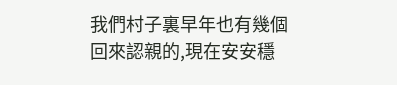我們村子裏早年也有幾個回來認親的,現在安安穩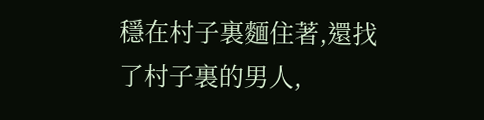穩在村子裏麵住著,還找了村子裏的男人,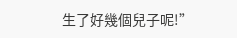生了好幾個兒子呢!”